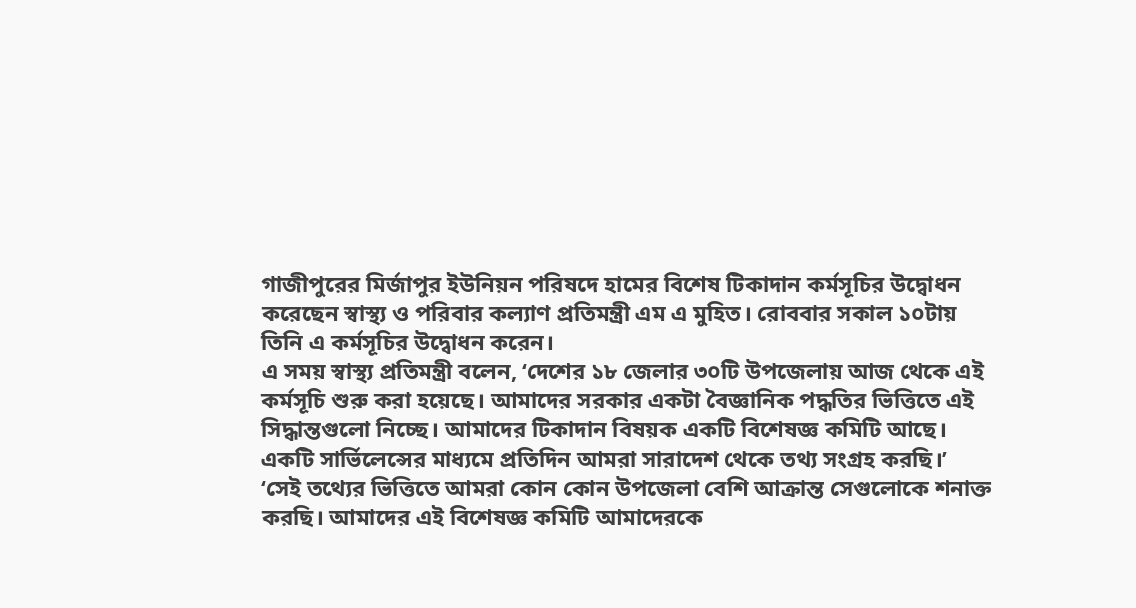গাজীপুরের মির্জাপুর ইউনিয়ন পরিষদে হামের বিশেষ টিকাদান কর্মসূচির উদ্বোধন করেছেন স্বাস্থ্য ও পরিবার কল্যাণ প্রতিমন্ত্রী এম এ মুহিত। রোববার সকাল ১০টায় তিনি এ কর্মসূচির উদ্বোধন করেন।
এ সময় স্বাস্থ্য প্রতিমন্ত্রী বলেন, ‘দেশের ১৮ জেলার ৩০টি উপজেলায় আজ থেকে এই কর্মসূচি শুরু করা হয়েছে। আমাদের সরকার একটা বৈজ্ঞানিক পদ্ধতির ভিত্তিতে এই সিদ্ধান্তগুলো নিচ্ছে। আমাদের টিকাদান বিষয়ক একটি বিশেষজ্ঞ কমিটি আছে। একটি সার্ভিলেন্সের মাধ্যমে প্রতিদিন আমরা সারাদেশ থেকে তথ্য সংগ্রহ করছি।’
‘সেই তথ্যের ভিত্তিতে আমরা কোন কোন উপজেলা বেশি আক্রান্ত সেগুলোকে শনাক্ত করছি। আমাদের এই বিশেষজ্ঞ কমিটি আমাদেরকে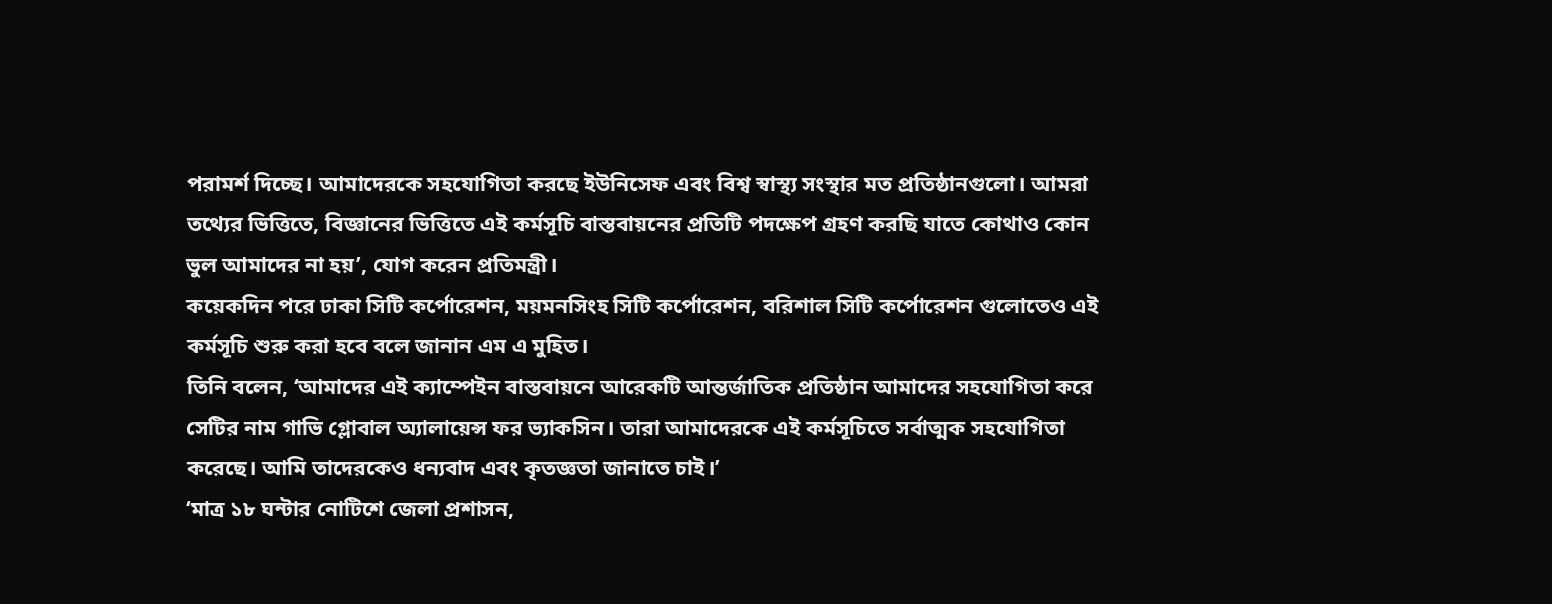পরামর্শ দিচ্ছে। আমাদেরকে সহযোগিতা করছে ইউনিসেফ এবং বিশ্ব স্বাস্থ্য সংস্থার মত প্রতিষ্ঠানগুলো। আমরা তথ্যের ভিত্তিতে, বিজ্ঞানের ভিত্তিতে এই কর্মসূচি বাস্তবায়নের প্রতিটি পদক্ষেপ গ্রহণ করছি যাতে কোথাও কোন ভুল আমাদের না হয়’, যোগ করেন প্রতিমন্ত্রী।
কয়েকদিন পরে ঢাকা সিটি কর্পোরেশন, ময়মনসিংহ সিটি কর্পোরেশন, বরিশাল সিটি কর্পোরেশন গুলোতেও এই কর্মসূচি শুরু করা হবে বলে জানান এম এ মুহিত।
তিনি বলেন, ‘আমাদের এই ক্যাম্পেইন বাস্তবায়নে আরেকটি আন্তর্জাতিক প্রতিষ্ঠান আমাদের সহযোগিতা করে সেটির নাম গাভি গ্লোবাল অ্যালায়েন্স ফর ভ্যাকসিন। তারা আমাদেরকে এই কর্মসূচিতে সর্বাত্মক সহযোগিতা করেছে। আমি তাদেরকেও ধন্যবাদ এবং কৃতজ্ঞতা জানাতে চাই।’
‘মাত্র ১৮ ঘন্টার নোটিশে জেলা প্রশাসন,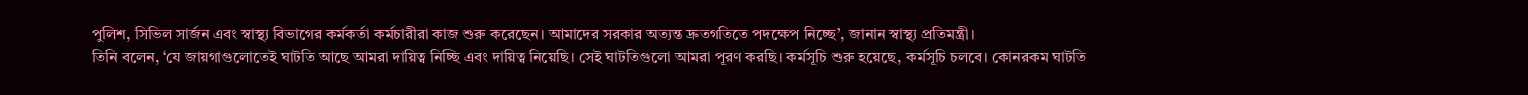পুলিশ, সিভিল সার্জন এবং স্বাস্থ্য বিভাগের কর্মকর্তা কর্মচারীরা কাজ শুরু করেছেন। আমাদের সরকার অত্যন্ত দ্রুতগতিতে পদক্ষেপ নিচ্ছে’, জানান স্বাস্থ্য প্রতিমন্ত্রী।
তিনি বলেন, ‘যে জায়গাগুলোতেই ঘাটতি আছে আমরা দায়িত্ব নিচ্ছি এবং দায়িত্ব নিয়েছি। সেই ঘাটতিগুলো আমরা পূরণ করছি। কর্মসূচি শুরু হয়েছে, কর্মসূচি চলবে। কোনরকম ঘাটতি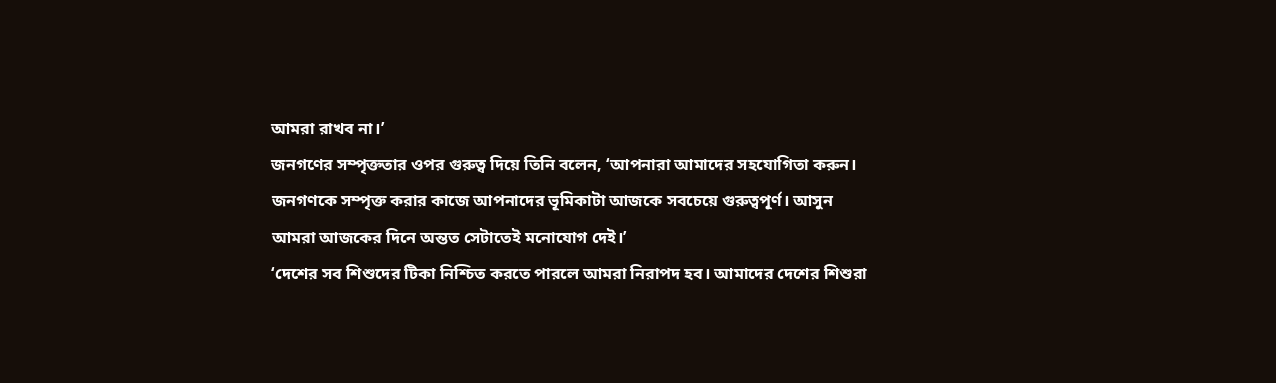আমরা রাখব না।’
জনগণের সম্পৃক্ততার ওপর গুরুত্ব দিয়ে তিনি বলেন, ‘আপনারা আমাদের সহযোগিতা করুন। জনগণকে সম্পৃক্ত করার কাজে আপনাদের ভূমিকাটা আজকে সবচেয়ে গুরুত্বপূর্ণ। আসুন আমরা আজকের দিনে অন্তত সেটাতেই মনোযোগ দেই।’
‘দেশের সব শিশুদের টিকা নিশ্চিত করতে পারলে আমরা নিরাপদ হব। আমাদের দেশের শিশুরা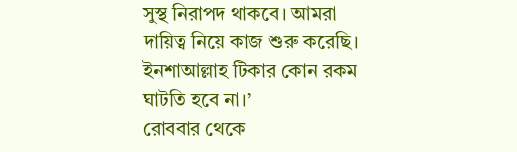সুস্থ নিরাপদ থাকবে। আমরা দায়িত্ব নিয়ে কাজ শুরু করেছি। ইনশাআল্লাহ টিকার কোন রকম ঘাটতি হবে না।’
রোববার থেকে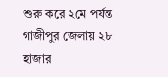শুরু করে ২মে পর্যন্ত গাজীপুর জেলায় ২৮ হাজার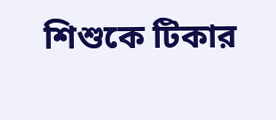শিশুকে টিকার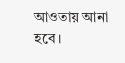আওতায় আনা হবে।